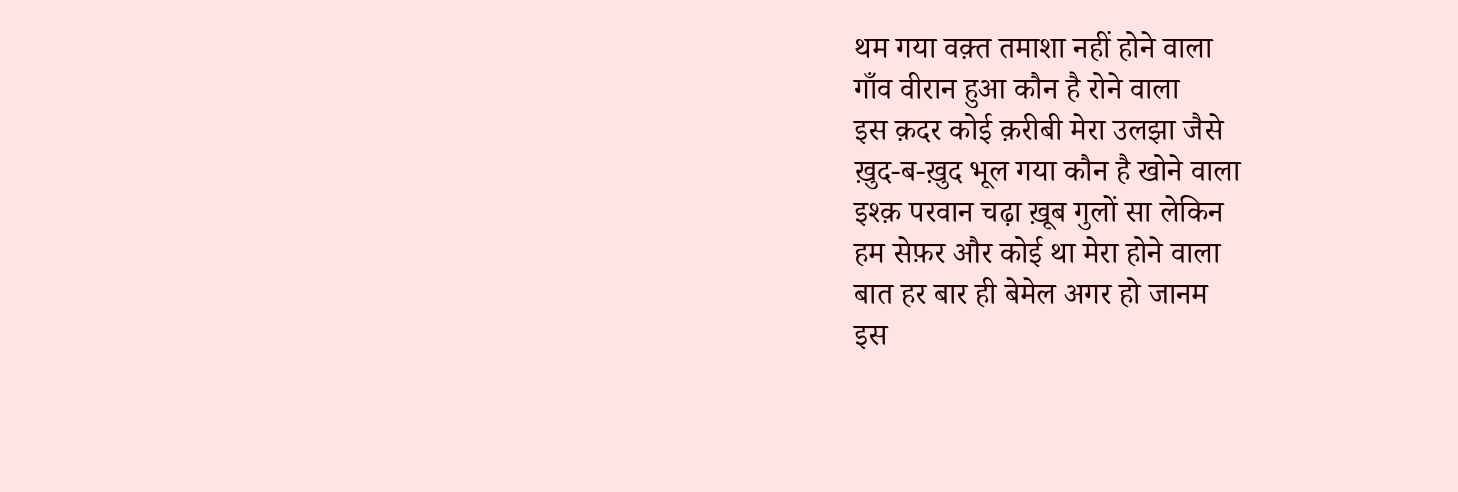थम गया वक़्त तमाशा नहीं होने वाला
गाँव वीरान हुआ कौन है रोने वाला
इस क़दर कोई क़रीबी मेरा उलझा जैसे
ख़ुद-ब-ख़ुद भूल गया कौन है खोने वाला
इश्क़ परवान चढ़ा ख़ूब गुलों सा लेकिन
हम सेफ़र और कोई था मेरा होने वाला
बात हर बार ही बेमेल अगर हो जानम
इस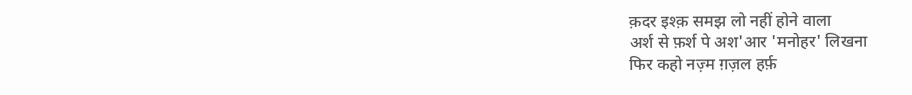क़दर इश्क़ समझ लो नहीं होने वाला
अर्श से फ़र्श पे अश'आर 'मनोहर' लिखना
फिर कहो नज़्म ग़ज़ल हर्फ़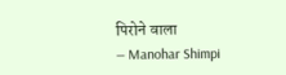पिरोने वाला
— Manohar Shimpi